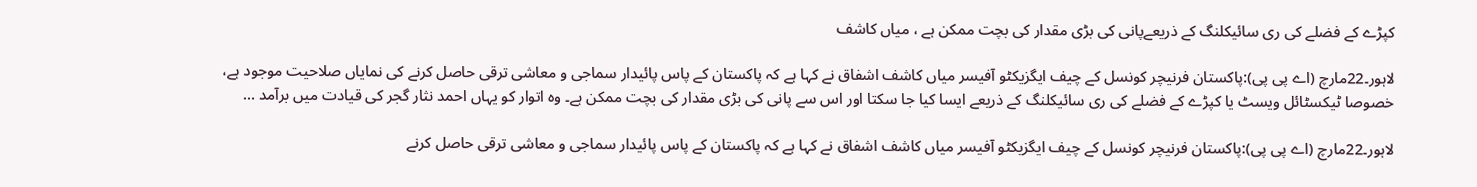کپڑے کے فضلے کی ری سائیکلنگ کے ذریعےپانی کی بڑی مقدار کی بچت ممکن ہے ، میاں کاشف

لاہور۔22مارچ (اے پی پی):پاکستان فرنیچر کونسل کے چیف ایگزیکٹو آفیسر میاں کاشف اشفاق نے کہا ہے کہ پاکستان کے پاس پائیدار سماجی و معاشی ترقی حاصل کرنے کی نمایاں صلاحیت موجود ہے، خصوصا ٹیکسٹائل ویسٹ یا کپڑے کے فضلے کی ری سائیکلنگ کے ذریعے ایسا کیا جا سکتا اور اس سے پانی کی بڑی مقدار کی بچت ممکن ہے۔ وہ اتوار کو یہاں احمد نثار گجر کی قیادت میں برآمد …

لاہور۔22مارچ (اے پی پی):پاکستان فرنیچر کونسل کے چیف ایگزیکٹو آفیسر میاں کاشف اشفاق نے کہا ہے کہ پاکستان کے پاس پائیدار سماجی و معاشی ترقی حاصل کرنے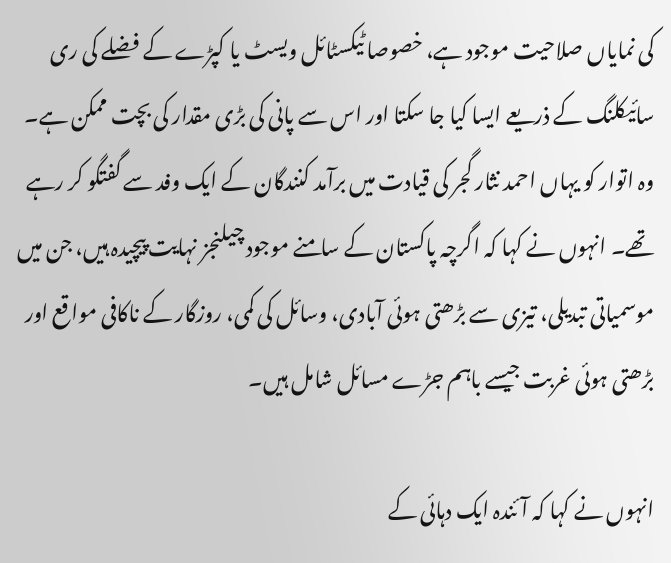کی نمایاں صلاحیت موجود ہے، خصوصا ٹیکسٹائل ویسٹ یا کپڑے کے فضلے کی ری سائیکلنگ کے ذریعے ایسا کیا جا سکتا اور اس سے پانی کی بڑی مقدار کی بچت ممکن ہے۔ وہ اتوار کو یہاں احمد نثار گجر کی قیادت میں برآمد کنندگان کے ایک وفد سے گفتگو کر رہے تھے۔ انہوں نے کہا کہ اگرچہ پاکستان کے سامنے موجود چیلنجز نہایت پیچیدہ ہیں، جن میں موسمیاتی تبدیلی، تیزی سے بڑھتی ہوئی آبادی، وسائل کی کمی، روزگار کے ناکافی مواقع اور بڑھتی ہوئی غربت جیسے باہم جڑے مسائل شامل ہیں۔

انہوں نے کہا کہ آئندہ ایک دہائی کے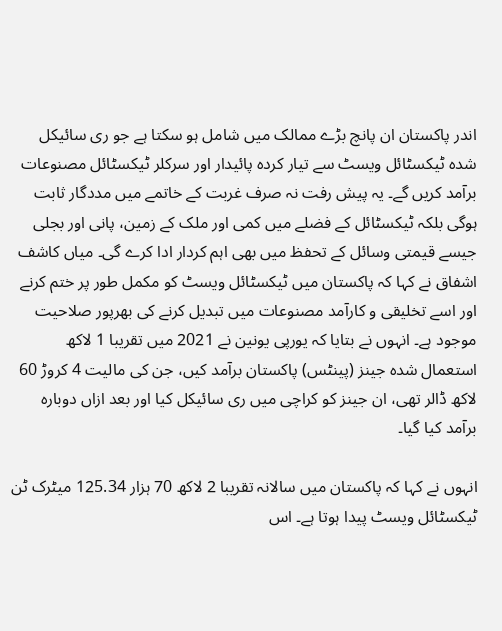اندر پاکستان ان پانچ بڑے ممالک میں شامل ہو سکتا ہے جو ری سائیکل شدہ ٹیکسٹائل ویسٹ سے تیار کردہ پائیدار اور سرکلر ٹیکسٹائل مصنوعات برآمد کریں گے۔ یہ پیش رفت نہ صرف غربت کے خاتمے میں مددگار ثابت ہوگی بلکہ ٹیکسٹائل کے فضلے میں کمی اور ملک کے زمین، پانی اور بجلی جیسے قیمتی وسائل کے تحفظ میں بھی اہم کردار ادا کرے گی۔ میاں کاشف اشفاق نے کہا کہ پاکستان میں ٹیکسٹائل ویسٹ کو مکمل طور پر ختم کرنے اور اسے تخلیقی و کارآمد مصنوعات میں تبدیل کرنے کی بھرپور صلاحیت موجود ہے۔ انہوں نے بتایا کہ یورپی یونین نے 2021 میں تقریبا 1 لاکھ استعمال شدہ جینز (پینٹس) پاکستان برآمد کیں، جن کی مالیت 4 کروڑ 60 لاکھ ڈالر تھی، ان جینز کو کراچی میں ری سائیکل کیا اور بعد ازاں دوبارہ برآمد کیا گیا۔

انہوں نے کہا کہ پاکستان میں سالانہ تقریبا 2 لاکھ 70 ہزار 125.34 میٹرک ٹن ٹیکسٹائل ویسٹ پیدا ہوتا ہے۔ اس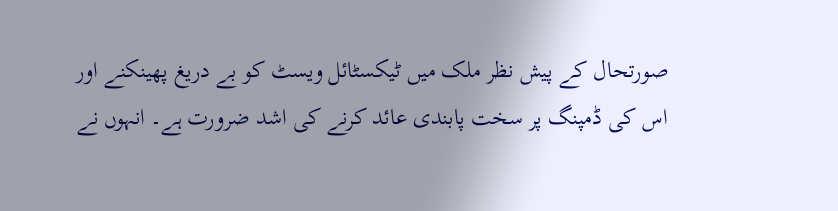صورتحال کے پیش نظر ملک میں ٹیکسٹائل ویسٹ کو بے دریغ پھینکنے اور اس کی ڈمپنگ پر سخت پابندی عائد کرنے کی اشد ضرورت ہے۔ انہوں نے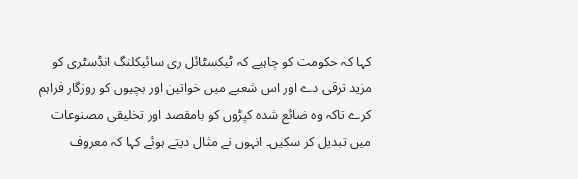کہا کہ حکومت کو چاہیے کہ ٹیکسٹائل ری سائیکلنگ انڈسٹری کو مزید ترقی دے اور اس شعبے میں خواتین اور بچیوں کو روزگار فراہم کرے تاکہ وہ ضائع شدہ کپڑوں کو بامقصد اور تخلیقی مصنوعات میں تبدیل کر سکیں۔ انہوں نے مثال دیتے ہوئے کہا کہ معروف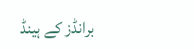برانڈز کے ہینڈ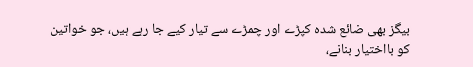بیگز بھی ضائع شدہ کپڑے اور چمڑے سے تیار کیے جا رہے ہیں، جو خواتین کو بااختیار بنانے،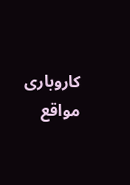کاروباری مواقع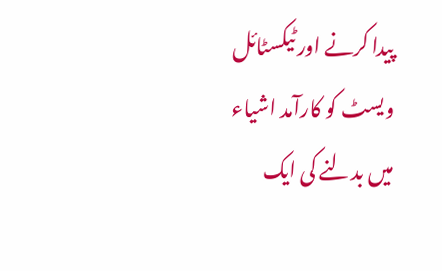پیدا کرنے اور ٹیکسٹائل ویسٹ کو کارآمد اشیاء میں بدلنے کی ایک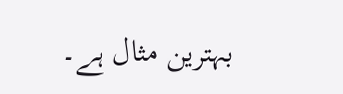بہترین مثال ہے۔